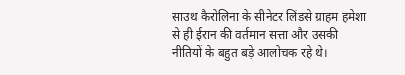साउथ कैरोलिना के सीनेटर लिंडसे ग्राहम हमेशा से ही ईरान की वर्तमान सत्ता और उसकी नीतियों के बहुत बड़े आलोचक रहे थे।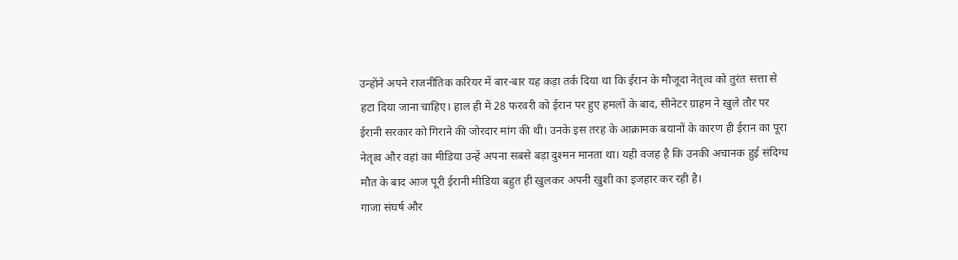उन्होंने अपने राजनीतिक करियर में बार-बार यह कड़ा तर्क दिया था कि ईरान के मौजूदा नेतृत्व को तुरंत सत्ता से हटा दिया जाना चाहिए। हाल ही में 28 फरवरी को ईरान पर हुए हमलों के बाद, सीनेटर ग्राहम ने खुले तौर पर ईरानी सरकार को गिराने की जोरदार मांग की थी। उनके इस तरह के आक्रामक बयानों के कारण ही ईरान का पूरा नेतृत्व और वहां का मीडिया उन्हें अपना सबसे बड़ा दुश्मन मानता था। यही वजह है कि उनकी अचानक हुई संदिग्ध मौत के बाद आज पूरी ईरानी मीडिया बहुत ही खुलकर अपनी खुशी का इजहार कर रही है।
गाजा संघर्ष और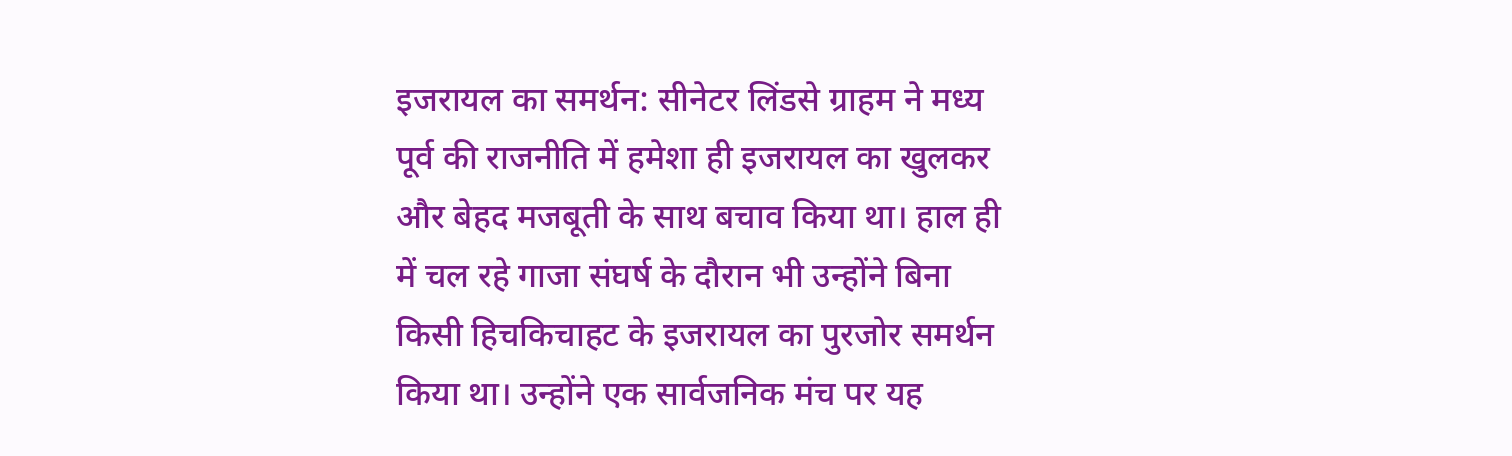इजरायल का समर्थन: सीनेटर लिंडसे ग्राहम ने मध्य पूर्व की राजनीति में हमेशा ही इजरायल का खुलकर और बेहद मजबूती के साथ बचाव किया था। हाल ही में चल रहे गाजा संघर्ष के दौरान भी उन्होंने बिना किसी हिचकिचाहट के इजरायल का पुरजोर समर्थन किया था। उन्होंने एक सार्वजनिक मंच पर यह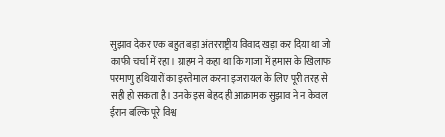सुझाव देकर एक बहुत बड़ा अंतरराष्ट्रीय विवाद खड़ा कर दिया था जो काफी चर्चा में रहा। ग्राहम ने कहा था कि गाजा में हमास के खिलाफ परमाणु हथियारों का इस्तेमाल करना इजरायल के लिए पूरी तरह से सही हो सकता है। उनके इस बेहद ही आक्रामक सुझाव ने न केवल ईरान बल्कि पूरे विश्व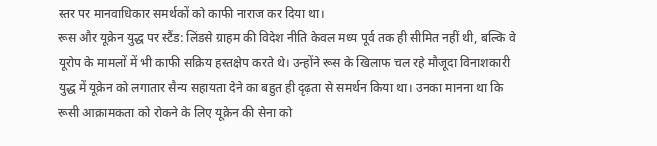स्तर पर मानवाधिकार समर्थकों को काफी नाराज कर दिया था।
रूस और यूक्रेन युद्ध पर स्टैंड: लिंडसे ग्राहम की विदेश नीति केवल मध्य पूर्व तक ही सीमित नहीं थी, बल्कि वे यूरोप के मामलों में भी काफी सक्रिय हस्तक्षेप करते थे। उन्होंने रूस के खिलाफ चल रहे मौजूदा विनाशकारी युद्ध में यूक्रेन को लगातार सैन्य सहायता देने का बहुत ही दृढ़ता से समर्थन किया था। उनका मानना था कि रूसी आक्रामकता को रोकने के लिए यूक्रेन की सेना को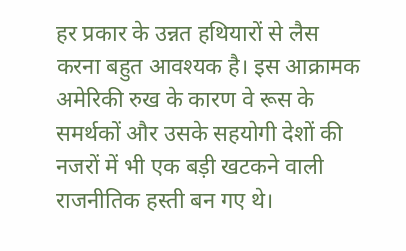हर प्रकार के उन्नत हथियारों से लैस करना बहुत आवश्यक है। इस आक्रामक अमेरिकी रुख के कारण वे रूस के समर्थकों और उसके सहयोगी देशों की नजरों में भी एक बड़ी खटकने वाली राजनीतिक हस्ती बन गए थे।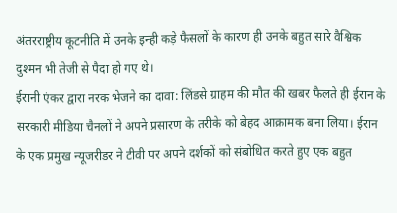अंतरराष्ट्रीय कूटनीति में उनके इन्ही कड़े फैसलों के कारण ही उनके बहुत सारे वैश्विक दुश्मन भी तेजी से पैदा हो गए थे।
ईरानी एंकर द्वारा नरक भेजने का दावा: लिंडसे ग्राहम की मौत की खबर फैलते ही ईरान के सरकारी मीडिया चैनलों ने अपने प्रसारण के तरीके को बेहद आक्रामक बना लिया। ईरान के एक प्रमुख न्यूजरीडर ने टीवी पर अपने दर्शकों को संबोधित करते हुए एक बहुत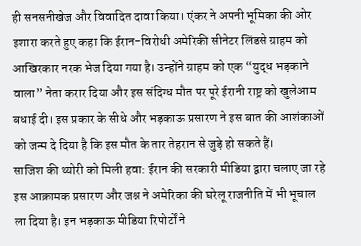ही सनसनीखेज और विवादित दावा किया। एंकर ने अपनी भूमिका की ओर इशारा करते हुए कहा कि ईरान-विरोधी अमेरिकी सीनेटर लिंडसे ग्राहम को आखिरकार नरक भेज दिया गया है। उन्होंने ग्राहम को एक “युद्ध भड़काने वाला” नेता करार दिया और इस संदिग्ध मौत पर पूरे ईरानी राष्ट्र को खुलेआम बधाई दी। इस प्रकार के सीधे और भड़काऊ प्रसारण ने इस बात की आशंकाओं को जन्म दे दिया है कि इस मौत के तार तेहरान से जुड़े हो सकते हैं।
साजिश की थ्योरी को मिली हवा: ईरान की सरकारी मीडिया द्वारा चलाए जा रहे इस आक्रामक प्रसारण और जश्न ने अमेरिका की घरेलू राजनीति में भी भूचाल ला दिया है। इन भड़काऊ मीडिया रिपोर्टों ने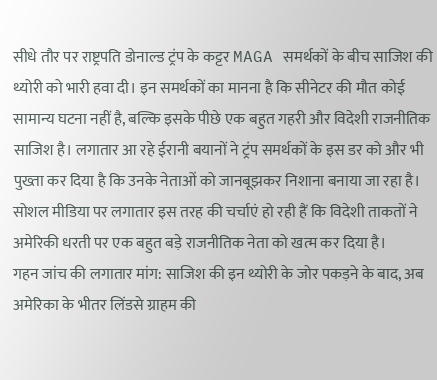सीधे तौर पर राष्ट्रपति डोनाल्ड ट्रंप के कट्टर MAGA समर्थकों के बीच साजिश की थ्योरी को भारी हवा दी। इन समर्थकों का मानना है कि सीनेटर की मौत कोई सामान्य घटना नहीं है, बल्कि इसके पीछे एक बहुत गहरी और विदेशी राजनीतिक साजिश है। लगातार आ रहे ईरानी बयानों ने ट्रंप समर्थकों के इस डर को और भी पुख्ता कर दिया है कि उनके नेताओं को जानबूझकर निशाना बनाया जा रहा है। सोशल मीडिया पर लगातार इस तरह की चर्चाएं हो रही हैं कि विदेशी ताकतों ने अमेरिकी धरती पर एक बहुत बड़े राजनीतिक नेता को खत्म कर दिया है।
गहन जांच की लगातार मांग: साजिश की इन थ्योरी के जोर पकड़ने के बाद, अब अमेरिका के भीतर लिंडसे ग्राहम की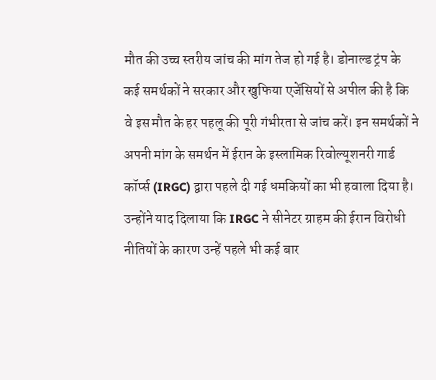मौत की उच्च स्तरीय जांच की मांग तेज हो गई है। डोनाल्ड ट्रंप के कई समर्थकों ने सरकार और खुफिया एजेंसियों से अपील की है कि वे इस मौत के हर पहलू की पूरी गंभीरता से जांच करें। इन समर्थकों ने अपनी मांग के समर्थन में ईरान के इस्लामिक रिवोल्यूशनरी गार्ड कॉर्प्स (IRGC) द्वारा पहले दी गई धमकियों का भी हवाला दिया है। उन्होंने याद दिलाया कि IRGC ने सीनेटर ग्राहम की ईरान विरोधी नीतियों के कारण उन्हें पहले भी कई बार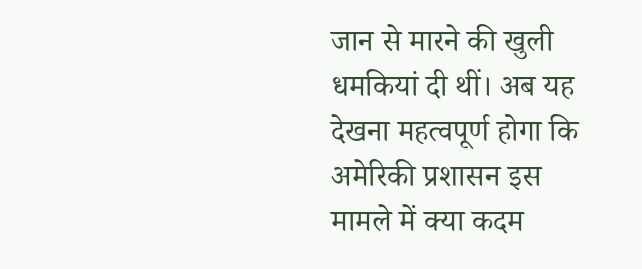जान से मारने की खुली धमकियां दी थीं। अब यह देखना महत्वपूर्ण होगा कि अमेरिकी प्रशासन इस मामले में क्या कदम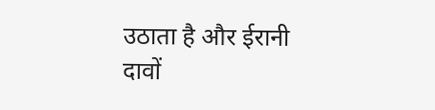उठाता है और ईरानी दावों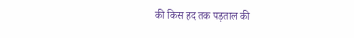की किस हद तक पड़ताल की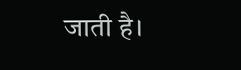जाती है।